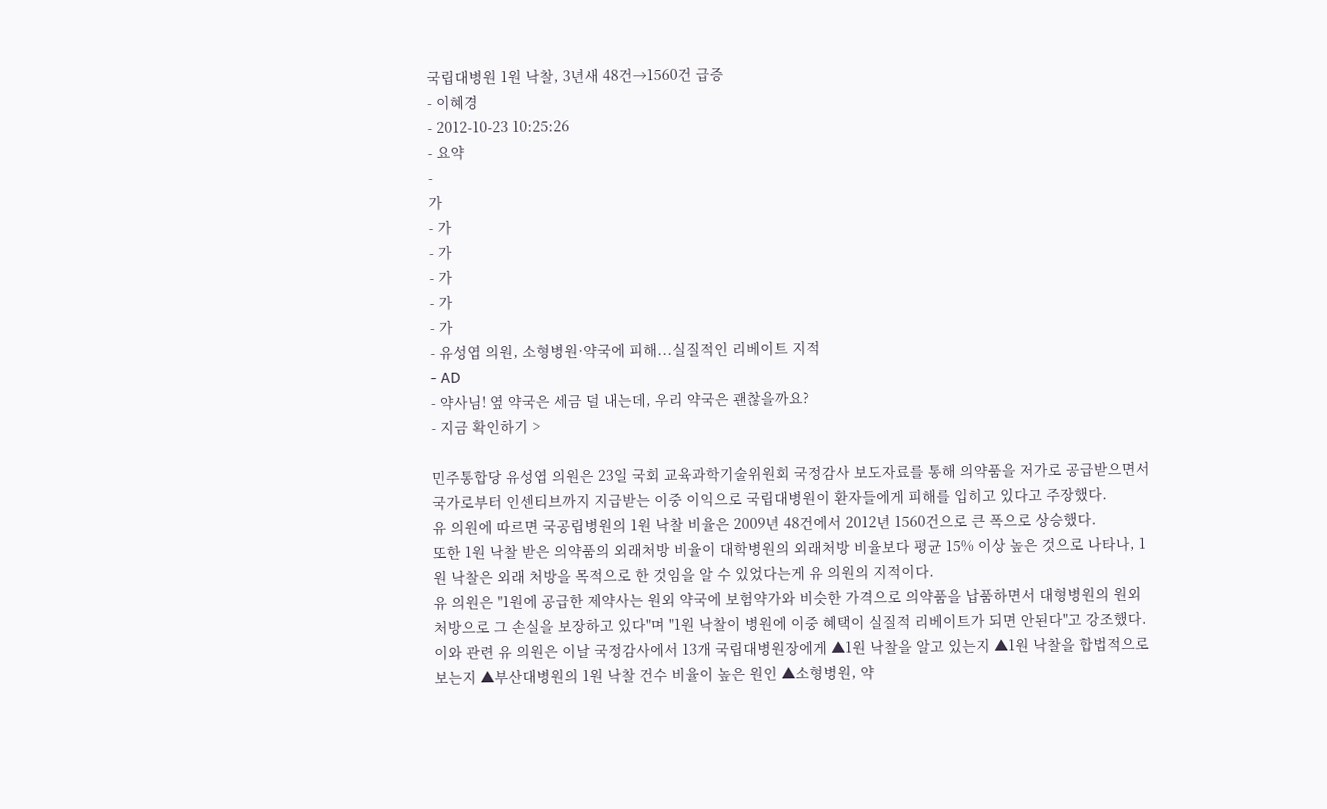국립대병원 1원 낙찰, 3년새 48건→1560건 급증
- 이혜경
- 2012-10-23 10:25:26
- 요약
-
가
- 가
- 가
- 가
- 가
- 가
- 유성엽 의원, 소형병원·약국에 피해...실질적인 리베이트 지적
- AD
- 약사님! 옆 약국은 세금 덜 내는데, 우리 약국은 괜찮을까요?
- 지금 확인하기 >

민주통합당 유성엽 의원은 23일 국회 교육과학기술위원회 국정감사 보도자료를 통해 의약품을 저가로 공급받으면서 국가로부터 인센티브까지 지급받는 이중 이익으로 국립대병원이 환자들에게 피해를 입히고 있다고 주장했다.
유 의원에 따르면 국공립병원의 1원 낙찰 비율은 2009년 48건에서 2012년 1560건으로 큰 폭으로 상승했다.
또한 1원 낙찰 받은 의약품의 외래처방 비율이 대학병원의 외래처방 비율보다 평균 15% 이상 높은 것으로 나타나, 1원 낙찰은 외래 처방을 목적으로 한 것임을 알 수 있었다는게 유 의원의 지적이다.
유 의원은 "1원에 공급한 제약사는 원외 약국에 보험약가와 비슷한 가격으로 의약품을 납품하면서 대형병원의 원외 처방으로 그 손실을 보장하고 있다"며 "1원 낙찰이 병원에 이중 혜택이 실질적 리베이트가 되면 안된다"고 강조했다.
이와 관련 유 의원은 이날 국정감사에서 13개 국립대병원장에게 ▲1원 낙찰을 알고 있는지 ▲1원 낙찰을 합법적으로 보는지 ▲부산대병원의 1원 낙찰 건수 비율이 높은 원인 ▲소형병원, 약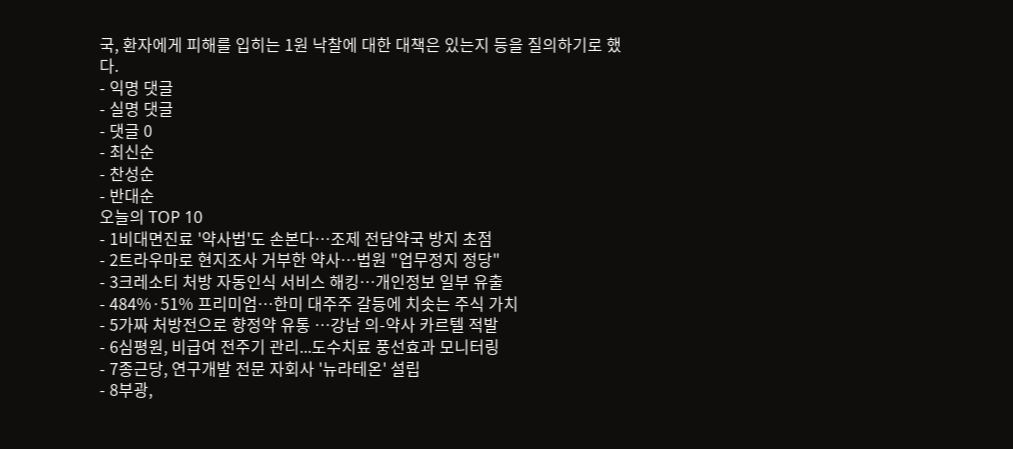국, 환자에게 피해를 입히는 1원 낙찰에 대한 대책은 있는지 등을 질의하기로 했다.
- 익명 댓글
- 실명 댓글
- 댓글 0
- 최신순
- 찬성순
- 반대순
오늘의 TOP 10
- 1비대면진료 '약사법'도 손본다…조제 전담약국 방지 초점
- 2트라우마로 현지조사 거부한 약사…법원 "업무정지 정당"
- 3크레소티 처방 자동인식 서비스 해킹…개인정보 일부 유출
- 484%·51% 프리미엄…한미 대주주 갈등에 치솟는 주식 가치
- 5가짜 처방전으로 향정약 유통 …강남 의-약사 카르텔 적발
- 6심평원, 비급여 전주기 관리...도수치료 풍선효과 모니터링
- 7종근당, 연구개발 전문 자회사 '뉴라테온' 설립
- 8부광,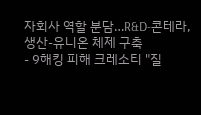자회사 역할 분담…R&D-콘테라, 생산-유니온 체제 구축
- 9해킹 피해 크레소티 "질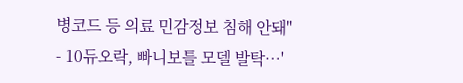병코드 등 의료 민감정보 침해 안돼"
- 10듀오락, 빠니보틀 모델 발탁…'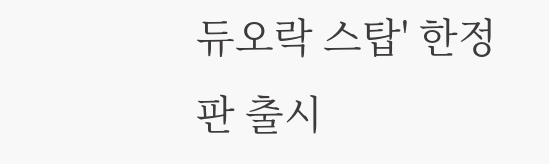듀오락 스탑' 한정판 출시